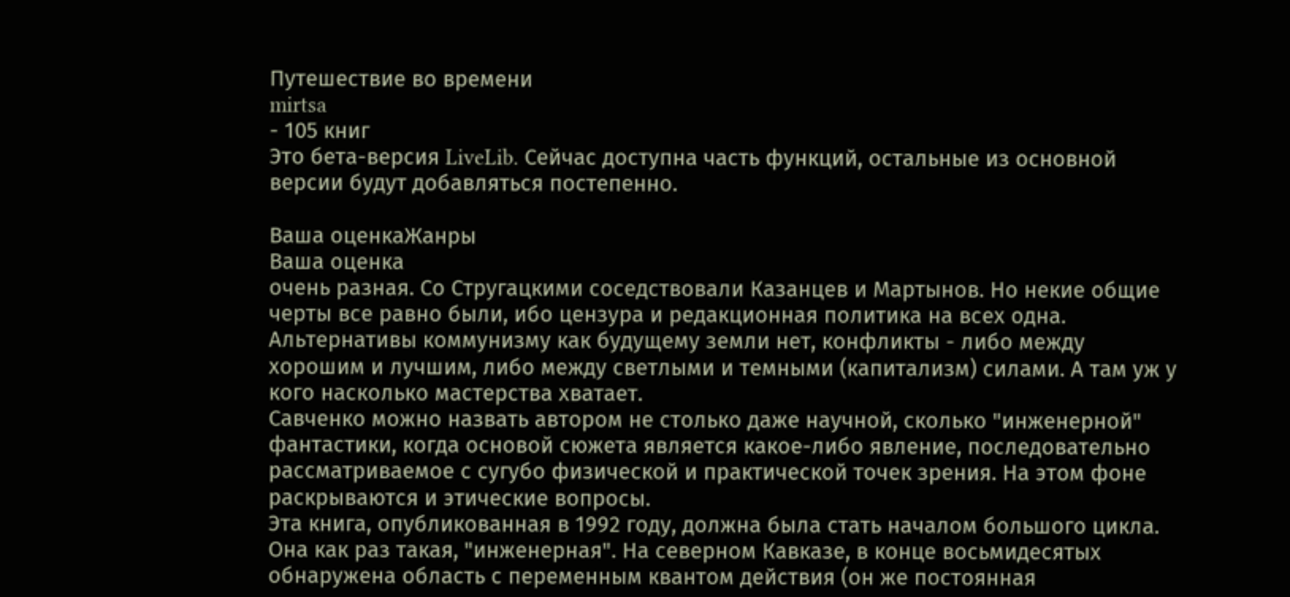Путешествие во времени
mirtsa
- 105 книг
Это бета-версия LiveLib. Сейчас доступна часть функций, остальные из основной версии будут добавляться постепенно.

Ваша оценкаЖанры
Ваша оценка
очень разная. Со Стругацкими соседствовали Казанцев и Мартынов. Но некие общие черты все равно были, ибо цензура и редакционная политика на всех одна. Альтернативы коммунизму как будущему земли нет, конфликты - либо между хорошим и лучшим, либо между светлыми и темными (капитализм) силами. А там уж у кого насколько мастерства хватает.
Савченко можно назвать автором не столько даже научной, сколько "инженерной" фантастики, когда основой сюжета является какое-либо явление, последовательно рассматриваемое с сугубо физической и практической точек зрения. На этом фоне раскрываются и этические вопросы.
Эта книга, опубликованная в 1992 году, должна была стать началом большого цикла. Она как раз такая, "инженерная". На северном Кавказе, в конце восьмидесятых обнаружена область с переменным квантом действия (он же постоянная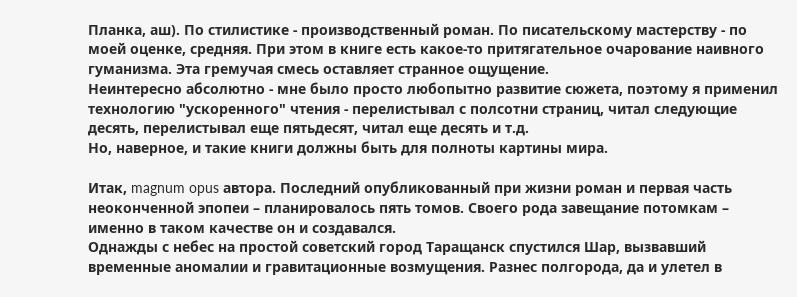Планка, аш). По стилистике - производственный роман. По писательскому мастерству - по моей оценке, средняя. При этом в книге есть какое-то притягательное очарование наивного гуманизма. Эта гремучая смесь оставляет странное ощущение.
Неинтересно абсолютно - мне было просто любопытно развитие сюжета, поэтому я применил технологию "ускоренного" чтения - перелистывал с полсотни страниц, читал следующие десять, перелистывал еще пятьдесят, читал еще десять и т.д.
Но, наверное, и такие книги должны быть для полноты картины мира.

Итак, magnum opus автора. Последний опубликованный при жизни роман и первая часть неоконченной эпопеи – планировалось пять томов. Своего рода завещание потомкам – именно в таком качестве он и создавался.
Однажды с небес на простой советский город Таращанск спустился Шар, вызвавший временные аномалии и гравитационные возмущения. Разнес полгорода, да и улетел в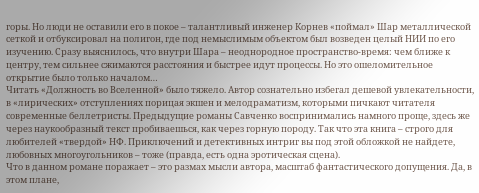горы. Но люди не оставили его в покое – талантливый инженер Корнев «поймал» Шар металлической сеткой и отбуксировал на полигон, где под немыслимым объектом был возведен целый НИИ по его изучению. Сразу выяснилось, что внутри Шара – неоднородное пространство-время: чем ближе к центру, тем сильнее сжимаются расстояния и быстрее идут процессы. Но это ошеломительное открытие было только началом…
Читать «Должность во Вселенной» было тяжело. Автор сознательно избегал дешевой увлекательности, в «лирических» отступлениях порицая экшен и мелодраматизм, которыми пичкают читателя современные беллетристы. Предыдущие романы Савченко воспринимались намного проще, здесь же через наукообразный текст пробиваешься, как через горную породу. Так что эта книга – строго для любителей «твердой» НФ. Приключений и детективных интриг вы под этой обложкой не найдете, любовных многоугольников – тоже (правда, есть одна эротическая сцена).
Что в данном романе поражает – это размах мысли автора, масштаб фантастического допущения. Да, в этом плане,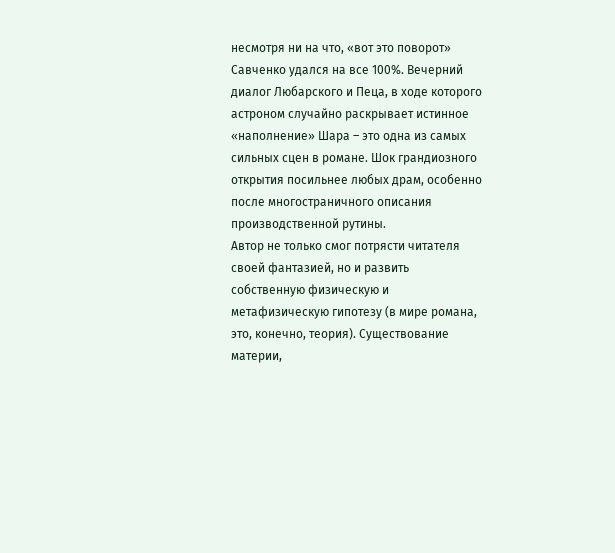несмотря ни на что, «вот это поворот» Савченко удался на все 100%. Вечерний диалог Любарского и Пеца, в ходе которого астроном случайно раскрывает истинное «наполнение» Шара – это одна из самых сильных сцен в романе. Шок грандиозного открытия посильнее любых драм, особенно после многостраничного описания производственной рутины.
Автор не только смог потрясти читателя своей фантазией, но и развить собственную физическую и метафизическую гипотезу (в мире романа, это, конечно, теория). Существование материи,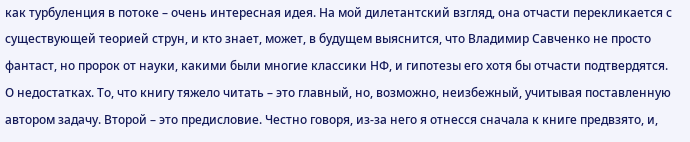как турбуленция в потоке – очень интересная идея. На мой дилетантский взгляд, она отчасти перекликается с существующей теорией струн, и кто знает, может, в будущем выяснится, что Владимир Савченко не просто фантаст, но пророк от науки, какими были многие классики НФ, и гипотезы его хотя бы отчасти подтвердятся.
О недостатках. То, что книгу тяжело читать – это главный, но, возможно, неизбежный, учитывая поставленную автором задачу. Второй – это предисловие. Честно говоря, из-за него я отнесся сначала к книге предвзято, и,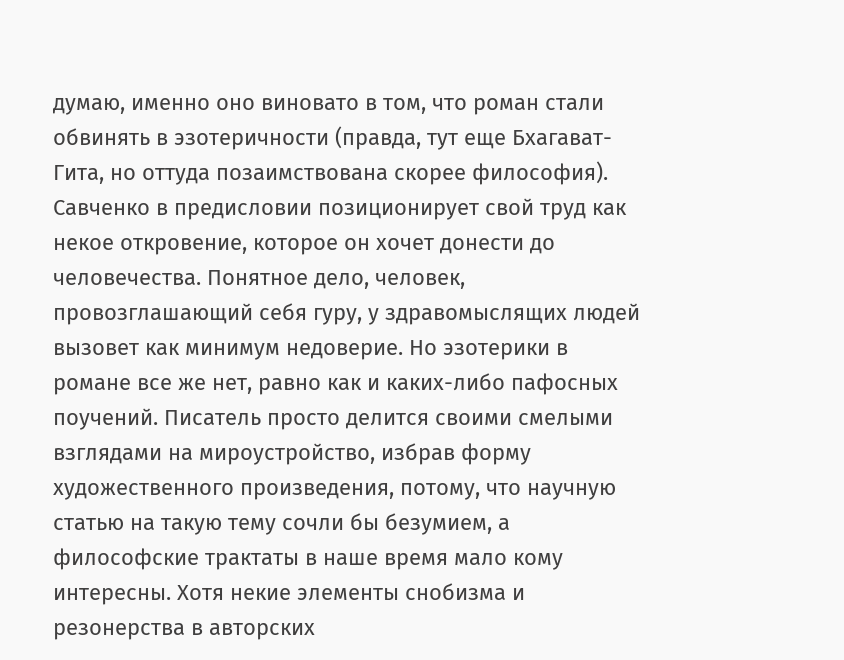думаю, именно оно виновато в том, что роман стали обвинять в эзотеричности (правда, тут еще Бхагават-Гита, но оттуда позаимствована скорее философия). Савченко в предисловии позиционирует свой труд как некое откровение, которое он хочет донести до человечества. Понятное дело, человек, провозглашающий себя гуру, у здравомыслящих людей вызовет как минимум недоверие. Но эзотерики в романе все же нет, равно как и каких-либо пафосных поучений. Писатель просто делится своими смелыми взглядами на мироустройство, избрав форму художественного произведения, потому, что научную статью на такую тему сочли бы безумием, а философские трактаты в наше время мало кому интересны. Хотя некие элементы снобизма и резонерства в авторских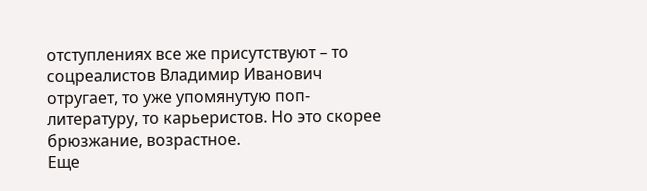отступлениях все же присутствуют – то соцреалистов Владимир Иванович отругает, то уже упомянутую поп-литературу, то карьеристов. Но это скорее брюзжание, возрастное.
Еще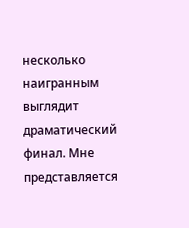несколько наигранным выглядит драматический финал. Мне представляется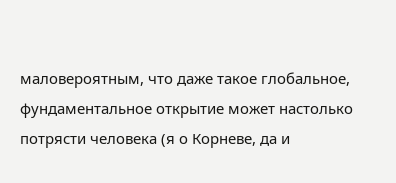маловероятным, что даже такое глобальное, фундаментальное открытие может настолько потрясти человека (я о Корневе, да и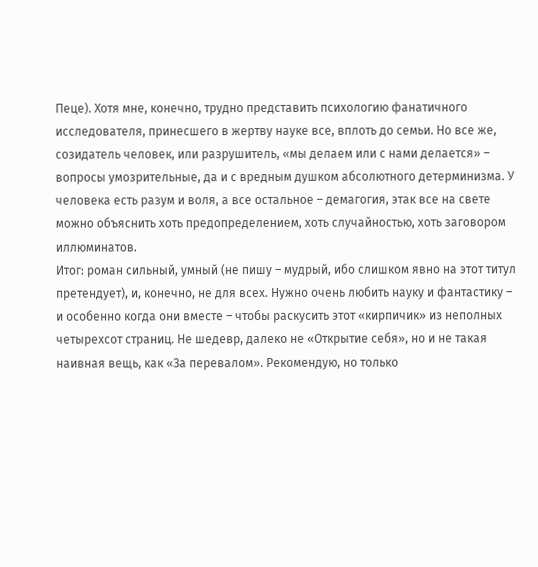Пеце). Хотя мне, конечно, трудно представить психологию фанатичного исследователя, принесшего в жертву науке все, вплоть до семьи. Но все же, созидатель человек, или разрушитель, «мы делаем или с нами делается» – вопросы умозрительные, да и с вредным душком абсолютного детерминизма. У человека есть разум и воля, а все остальное – демагогия, этак все на свете можно объяснить хоть предопределением, хоть случайностью, хоть заговором иллюминатов.
Итог: роман сильный, умный (не пишу – мудрый, ибо слишком явно на этот титул претендует), и, конечно, не для всех. Нужно очень любить науку и фантастику – и особенно когда они вместе – чтобы раскусить этот «кирпичик» из неполных четырехсот страниц. Не шедевр, далеко не «Открытие себя», но и не такая наивная вещь, как «За перевалом». Рекомендую, но только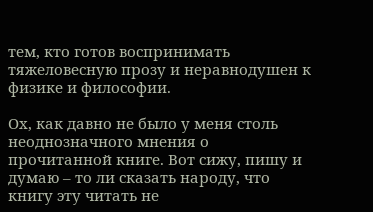тем, кто готов воспринимать тяжеловесную прозу и неравнодушен к физике и философии.

Ох, как давно не было у меня столь неоднозначного мнения о прочитанной книге. Вот сижу, пишу и думаю – то ли сказать народу, что книгу эту читать не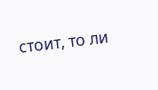стоит, то ли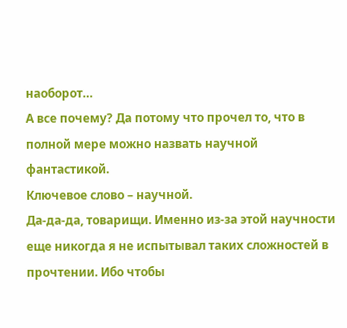наоборот…
А все почему? Да потому что прочел то, что в полной мере можно назвать научной фантастикой.
Ключевое слово – научной.
Да-да-да, товарищи. Именно из-за этой научности еще никогда я не испытывал таких сложностей в прочтении. Ибо чтобы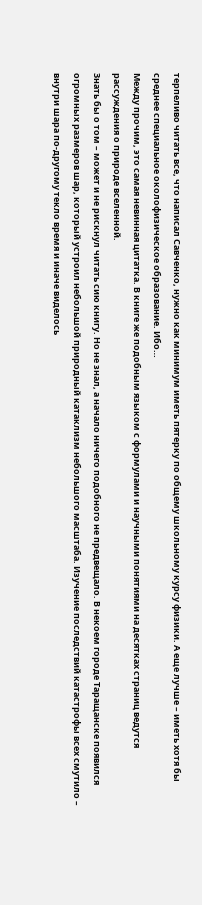терпеливо читать все, что написал Савченко, нужно как минимум иметь пятерку по общему школьному курсу физики. А еще лучше – иметь хотя бы среднее специальное околофизическое образование. Ибо…
Между прочим, это самая невинная цитатка. В книге же подобным языком с формулами и научными понятиями на десятках страниц ведутся рассуждения о природе вселенной.
Знать бы о том – может и не рискнул читать сию книгу. Но не знал, а начало ничего подобного не предвещало. В некоем городе Таращанске появился огромных размеров шар, который устроил небольшой природный катаклизм небольшого масштаба. Изучение последствий катастрофы всех смутило – внутри шара по-другому текло время и иначе виделось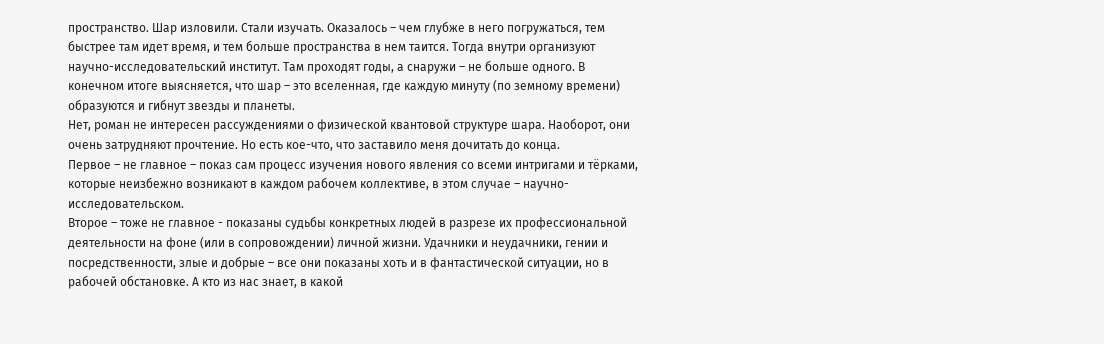пространство. Шар изловили. Стали изучать. Оказалось – чем глубже в него погружаться, тем быстрее там идет время, и тем больше пространства в нем таится. Тогда внутри организуют научно-исследовательский институт. Там проходят годы, а снаружи – не больше одного. В конечном итоге выясняется, что шар – это вселенная, где каждую минуту (по земному времени) образуются и гибнут звезды и планеты.
Нет, роман не интересен рассуждениями о физической квантовой структуре шара. Наоборот, они очень затрудняют прочтение. Но есть кое-что, что заставило меня дочитать до конца.
Первое – не главное – показ сам процесс изучения нового явления со всеми интригами и тёрками, которые неизбежно возникают в каждом рабочем коллективе, в этом случае – научно-исследовательском.
Второе – тоже не главное - показаны судьбы конкретных людей в разрезе их профессиональной деятельности на фоне (или в сопровождении) личной жизни. Удачники и неудачники, гении и посредственности, злые и добрые – все они показаны хоть и в фантастической ситуации, но в рабочей обстановке. А кто из нас знает, в какой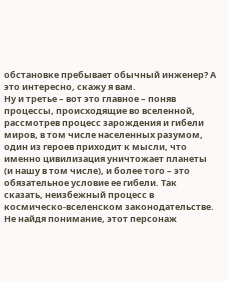обстановке пребывает обычный инженер? А это интересно, скажу я вам.
Ну и третье – вот это главное – поняв процессы, происходящие во вселенной, рассмотрев процесс зарождения и гибели миров, в том числе населенных разумом, один из героев приходит к мысли, что именно цивилизация уничтожает планеты (и нашу в том числе), и более того – это обязательное условие ее гибели. Так сказать, неизбежный процесс в космическо-вселенском законодательстве.
Не найдя понимание, этот персонаж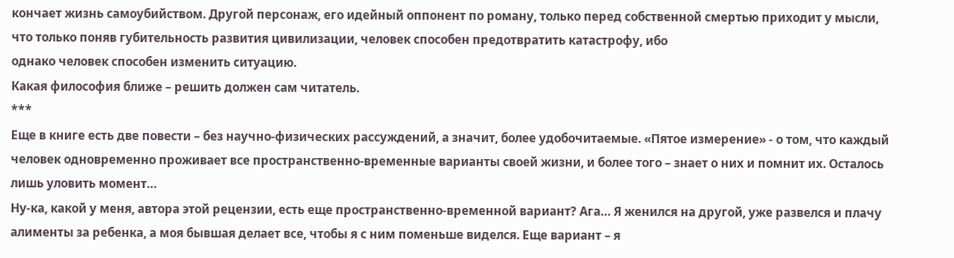кончает жизнь самоубийством. Другой персонаж, его идейный оппонент по роману, только перед собственной смертью приходит у мысли, что только поняв губительность развития цивилизации, человек способен предотвратить катастрофу, ибо
однако человек способен изменить ситуацию.
Какая философия ближе – решить должен сам читатель.
***
Еще в книге есть две повести – без научно-физических рассуждений, а значит, более удобочитаемые. «Пятое измерение» - о том, что каждый человек одновременно проживает все пространственно-временные варианты своей жизни, и более того – знает о них и помнит их. Осталось лишь уловить момент…
Ну-ка, какой у меня, автора этой рецензии, есть еще пространственно-временной вариант? Ага… Я женился на другой, уже развелся и плачу алименты за ребенка, а моя бывшая делает все, чтобы я с ним поменьше виделся. Еще вариант – я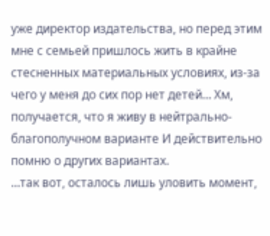уже директор издательства, но перед этим мне с семьей пришлось жить в крайне стесненных материальных условиях, из-за чего у меня до сих пор нет детей… Хм, получается, что я живу в нейтрально-благополучном варианте И действительно помню о других вариантах.
…так вот, осталось лишь уловить момент,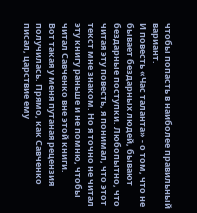чтобы попасть в наиболее правильный вариант.
И повесть «Час таланта» - о том, что не бывает бездарных людей, бывают бездарные поступки. Любопытно, что читая эту повесть, я понимал, что этот текст мне знаком. Но я точно не читал эту книгу раньше и не помню, чтобы читал Савченко вне этой книги.
Вот такая у меня путаная рецензия получилась. Прямо, как Савченко писал, царствие ему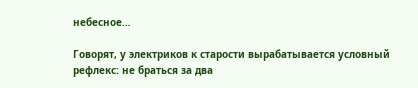небесное…

Говорят, у электриков к старости вырабатывается условный рефлекс: не браться за два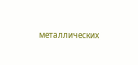металлических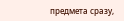предмета сразу,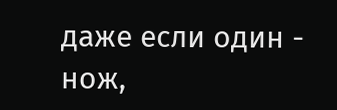даже если один - нож,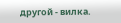другой - вилка.